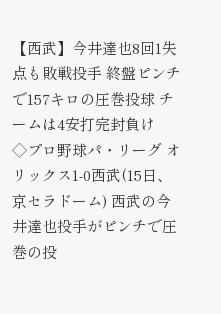【西武】今井達也8回1失点も敗戦投手 終盤ピンチで157キロの圧巻投球 チームは4安打完封負け
◇プロ野球パ・リーグ オリックス1-0西武(15日、京セラドーム) 西武の今井達也投手がピンチで圧巻の投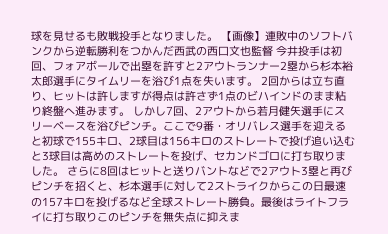球を見せるも敗戦投手となりました。 【画像】連敗中のソフトバンクから逆転勝利をつかんだ西武の西口文也監督 今井投手は初回、フォアボールで出塁を許すと2アウトランナー2塁から杉本裕太郎選手にタイムリーを浴び1点を失います。 2回からは立ち直り、ヒットは許しますが得点は許さず1点のビハインドのまま粘り終盤へ進みます。 しかし7回、2アウトから若月健矢選手にスリーベースを浴びピンチ。ここで9番・オリバレス選手を迎えると初球で155キロ、2球目は156キロのストレートで投げ追い込むと3球目は高めのストレートを投げ、セカンドゴロに打ち取りました。 さらに8回はヒットと送りバントなどで2アウト3塁と再びピンチを招くと、杉本選手に対して2ストライクからこの日最速の157キロを投げるなど全球ストレート勝負。最後はライトフライに打ち取りこのピンチを無失点に抑えま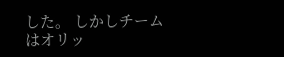した。 しかしチームはオリッ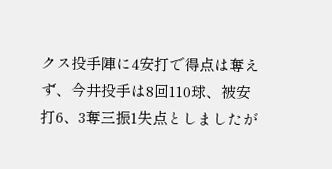クス投手陣に4安打で得点は奪えず、今井投手は8回110球、被安打6、3奪三振1失点としましたが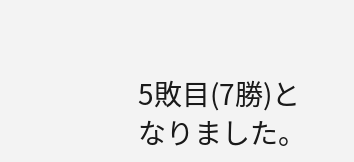5敗目(7勝)となりました。